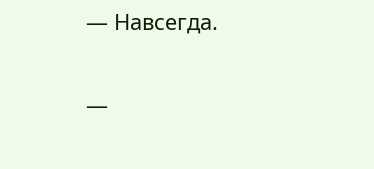— Навсегда.

—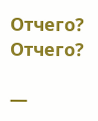Отчего? Отчего?

—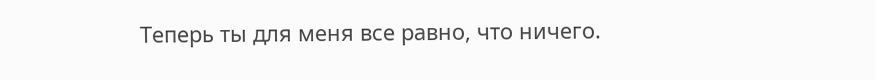Теперь ты для меня все равно, что ничего.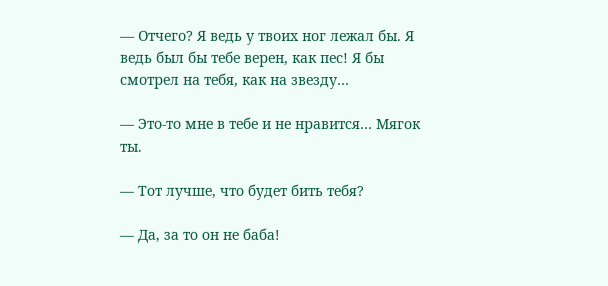— Отчего? Я ведь у твоих ног лежал бы. Я ведь был бы тебе верен, как пес! Я бы смотрел на тебя, как на звезду…

— Это-то мне в тебе и не нравится… Мягок ты.

— Тот лучше, что будет бить тебя?

— Да, за то он не баба!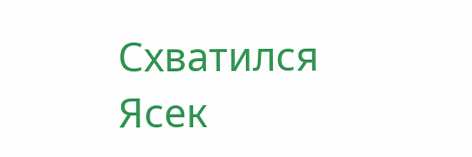Схватился Ясек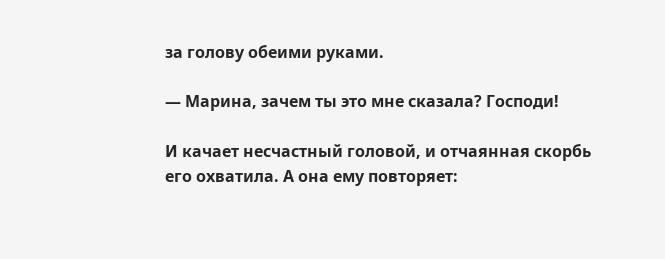за голову обеими руками.

— Марина, зачем ты это мне сказала? Господи!

И качает несчастный головой, и отчаянная скорбь его охватила. А она ему повторяет: